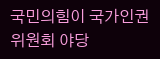국민의힘이 국가인권위원회 야당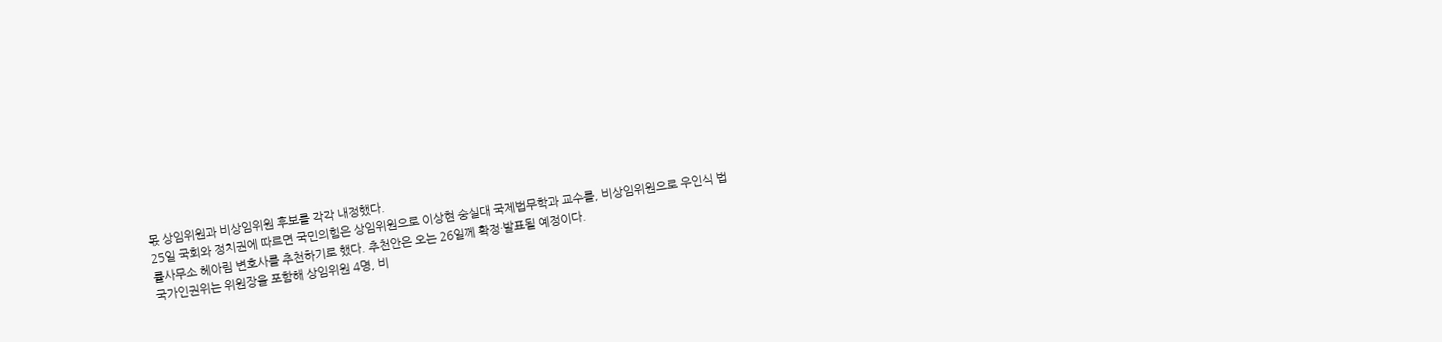몫 상임위원과 비상임위원 후보를 각각 내정했다.
25일 국회와 정치권에 따르면 국민의힘은 상임위원으로 이상현 숭실대 국제법무학과 교수를, 비상임위원으로 우인식 법률사무소 헤아림 변호사를 추천하기로 했다. 추천안은 오는 26일께 확정·발표될 예정이다.
국가인권위는 위원장을 포함해 상임위원 4명, 비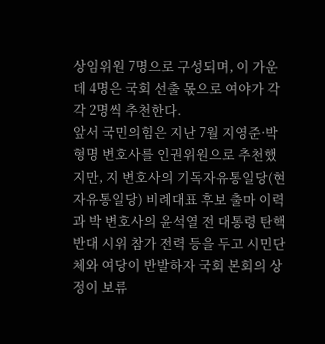상임위원 7명으로 구성되며, 이 가운데 4명은 국회 선출 몫으로 여야가 각각 2명씩 추천한다.
앞서 국민의힘은 지난 7월 지영준·박형명 변호사를 인권위원으로 추천했지만, 지 변호사의 기독자유통일당(현 자유통일당) 비례대표 후보 출마 이력과 박 변호사의 윤석열 전 대통령 탄핵 반대 시위 참가 전력 등을 두고 시민단체와 여당이 반발하자 국회 본회의 상정이 보류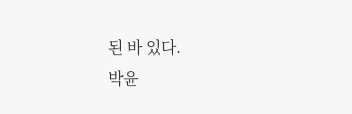된 바 있다.
박윤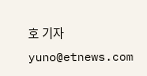호 기자 yuno@etnews.com